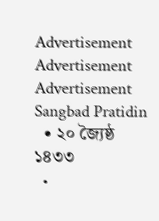Advertisement
Advertisement
Advertisement
Sangbad Pratidin
  • ২০ জ্যৈষ্ঠ ১৪৩৩
  •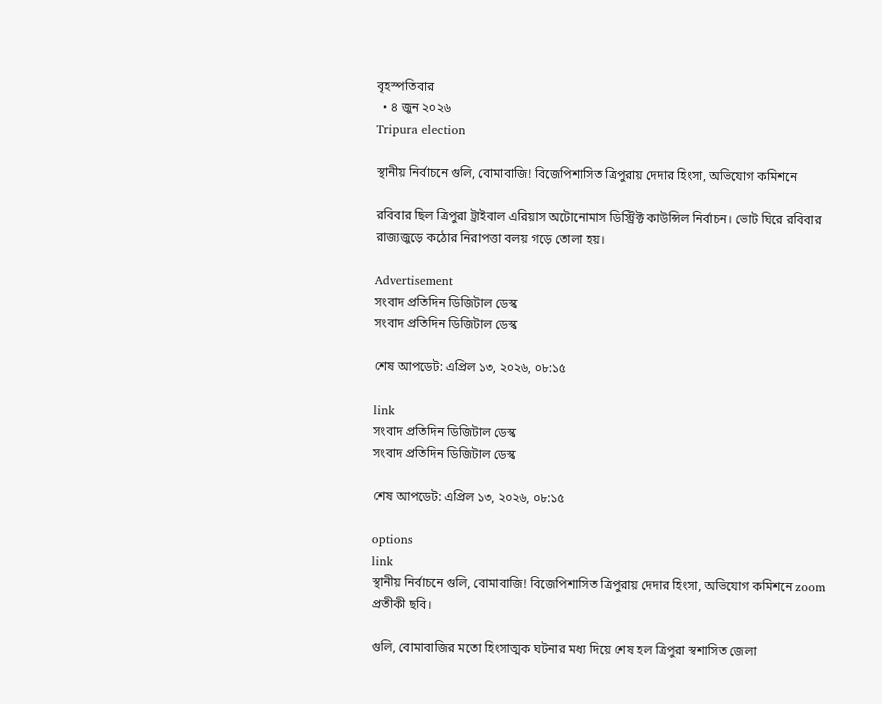বৃহস্পতিবার
  • ৪ জুন ২০২৬
Tripura election

স্থানীয় নির্বাচনে গুলি, বোমাবাজি! বিজেপিশাসিত ত্রিপুরায় দেদার হিংসা, অভিযোগ কমিশনে

রবিবার ছিল ত্রিপুরা ট্রাইবাল এরিয়াস অটোনোমাস ডিস্ট্রিক্ট কাউন্সিল নির্বাচন। ভোট ঘিরে রবিবার রাজ্যজুড়ে কঠোর নিরাপত্তা বলয় গড়ে তোলা হয়।

Advertisement
সংবাদ প্রতিদিন ডিজিটাল ডেস্ক
সংবাদ প্রতিদিন ডিজিটাল ডেস্ক

শেষ আপডেট: এপ্রিল ১৩, ২০২৬, ০৮:১৫

link
সংবাদ প্রতিদিন ডিজিটাল ডেস্ক
সংবাদ প্রতিদিন ডিজিটাল ডেস্ক

শেষ আপডেট: এপ্রিল ১৩, ২০২৬, ০৮:১৫

options
link
স্থানীয় নির্বাচনে গুলি, বোমাবাজি! বিজেপিশাসিত ত্রিপুরায় দেদার হিংসা, অভিযোগ কমিশনে zoom
প্রতীকী ছবি।

গুলি, বোমাবাজির মতো হিংসাত্মক ঘটনার মধ্য দিয়ে শেষ হল ত্রিপুরা স্বশাসিত জেলা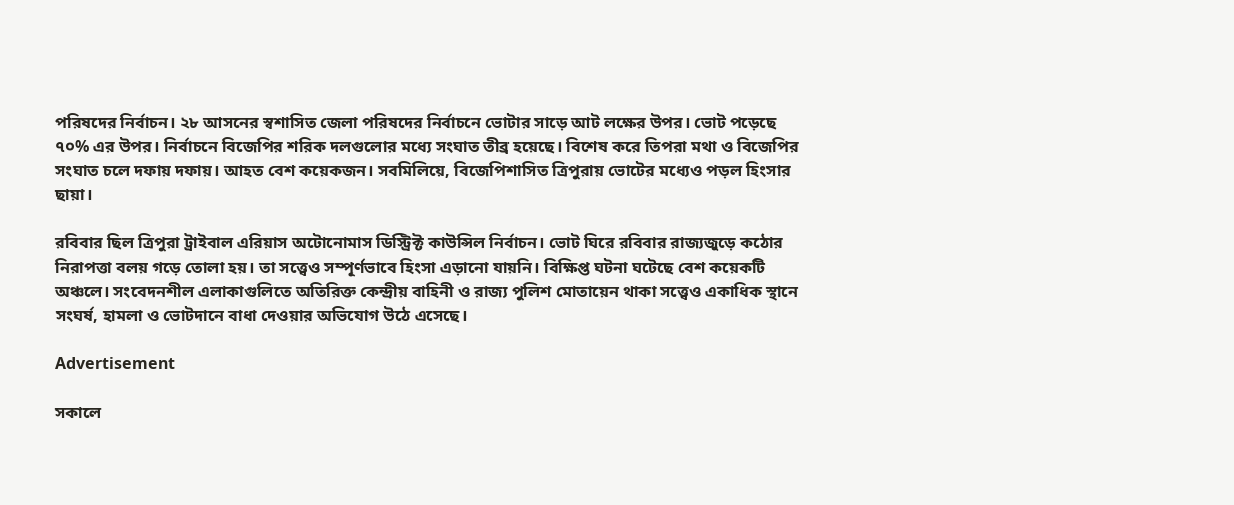পরিষদের নির্বাচন। ২৮ আসনের স্বশাসিত জেলা পরিষদের নির্বাচনে ভোটার সাড়ে আট লক্ষের উপর। ভোট পড়েছে ৭০% এর উপর। নির্বাচনে বিজেপির শরিক দলগুলোর মধ্যে সংঘাত তীব্র হয়েছে। বিশেষ করে তিপরা মথা ও বিজেপির সংঘাত চলে দফায় দফায়। আহত বেশ কয়েকজন। সবমিলিয়ে, বিজেপিশাসিত ত্রিপুরায় ভোটের মধ্যেও পড়ল হিংসার ছায়া।

রবিবার ছিল ত্রিপুরা ট্রাইবাল এরিয়াস অটোনোমাস ডিস্ট্রিক্ট কাউন্সিল নির্বাচন। ভোট ঘিরে রবিবার রাজ্যজুড়ে কঠোর নিরাপত্তা বলয় গড়ে তোলা হয়। তা সত্ত্বেও সম্পূর্ণভাবে হিংসা এড়ানো যায়নি। বিক্ষিপ্ত ঘটনা ঘটেছে বেশ কয়েকটি অঞ্চলে। সংবেদনশীল এলাকাগুলিতে অতিরিক্ত কেন্দ্রীয় বাহিনী ও রাজ্য পুলিশ মোতায়েন থাকা সত্ত্বেও একাধিক স্থানে সংঘর্ষ, হামলা ও ভোটদানে বাধা দেওয়ার অভিযোগ উঠে এসেছে।

Advertisement

সকালে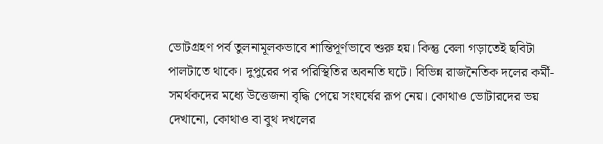ভোটগ্রহণ পর্ব তুলনামূলকভাবে শান্তিপূর্ণভাবে শুরু হয়। কিন্তু বেলা গড়াতেই ছবিটা পালটাতে থাকে। দুপুরের পর পরিস্থিতির অবনতি ঘটে। বিভিন্ন রাজনৈতিক দলের কর্মী-সমর্থকদের মধ্যে উত্তেজনা বৃদ্ধি পেয়ে সংঘর্ষের রূপ নেয়। কোথাও ভোটারদের ভয় দেখানো, কোথাও বা বুথ দখলের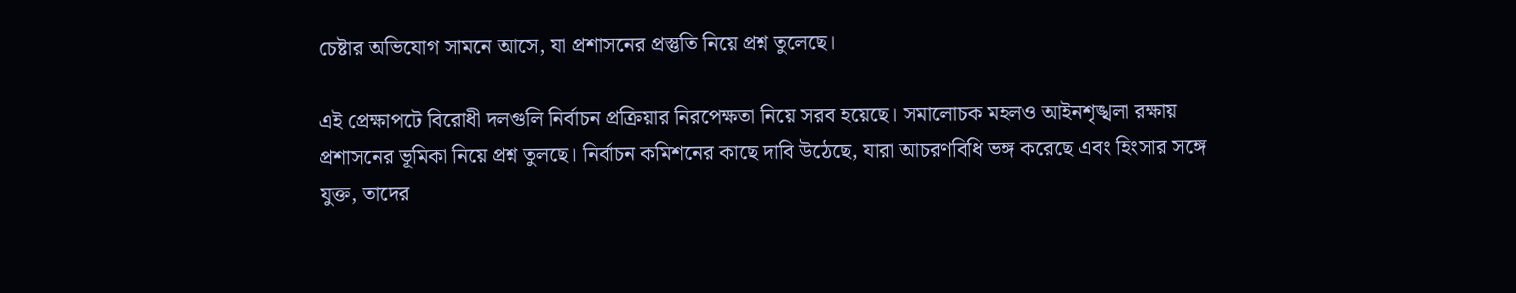চেষ্টার অভিযোগ সামনে আসে, যা প্রশাসনের প্রস্তুতি নিয়ে প্রশ্ন তুলেছে।

এই প্রেক্ষাপটে বিরোধী দলগুলি নির্বাচন প্রক্রিয়ার নিরপেক্ষতা নিয়ে সরব হয়েছে। সমালোচক মহলও আইনশৃঙ্খলা রক্ষায় প্রশাসনের ভূমিকা নিয়ে প্রশ্ন তুলছে। নির্বাচন কমিশনের কাছে দাবি উঠেছে, যারা আচরণবিধি ভঙ্গ করেছে এবং হিংসার সঙ্গে যুক্ত, তাদের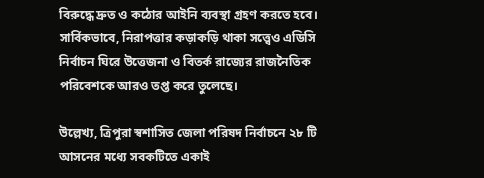বিরুদ্ধে দ্রুত ও কঠোর আইনি ব্যবস্থা গ্রহণ করতে হবে। সার্বিকভাবে, নিরাপত্তার কড়াকড়ি থাকা সত্ত্বেও এডিসি নির্বাচন ঘিরে উত্তেজনা ও বিতর্ক রাজ্যের রাজনৈতিক পরিবেশকে আরও তপ্ত করে তুলেছে।

উল্লেখ্য, ত্রিপুরা স্বশাসিত জেলা পরিষদ নির্বাচনে ২৮ টি আসনের মধ্যে সবকটিতে একাই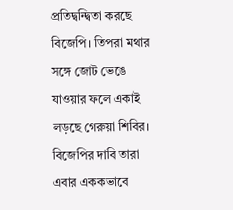প্রতিদ্বন্দ্বিতা করছে বিজেপি। তিপরা মথার সঙ্গে জোট ভেঙে যাওয়ার ফলে একাই লড়ছে গেরুয়া শিবির। বিজেপির দাবি তারা এবার এককভাবে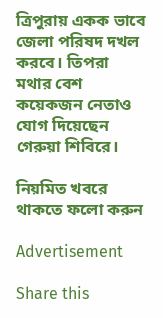ত্রিপুরায় একক ভাবে জেলা পরিষদ দখল করবে। তিপরা মথার বেশ কয়েকজন নেতাও যোগ দিয়েছেন গেরুয়া শিবিরে।

নিয়মিত খবরে থাকতে ফলো করুন

Advertisement

Share this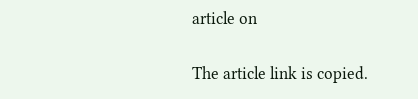article on

The article link is copied.